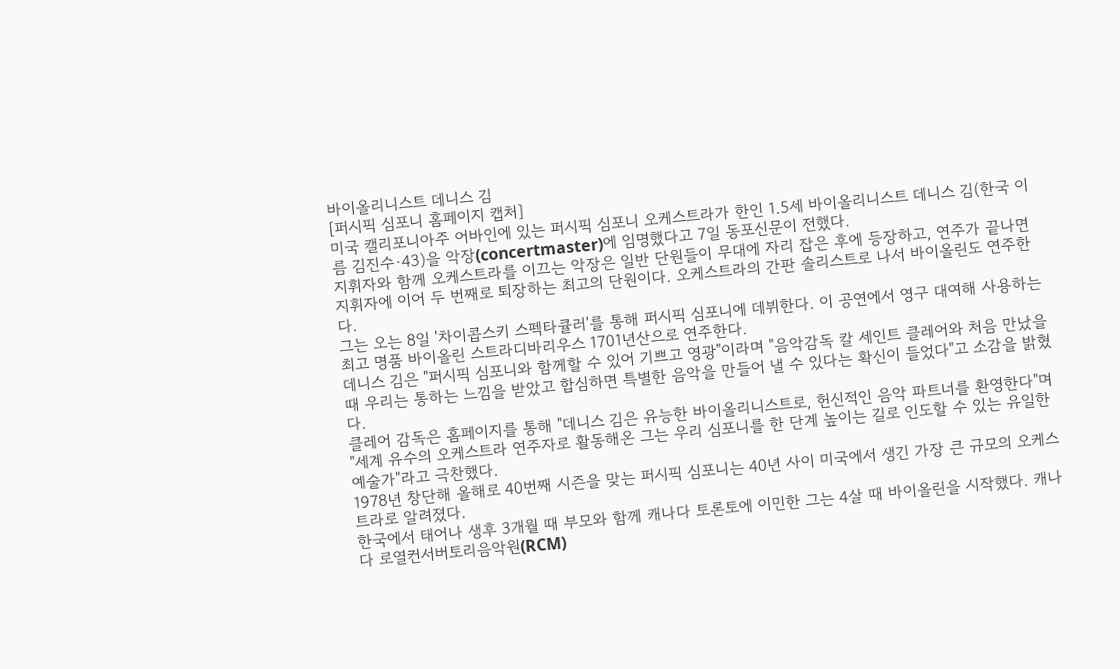바이올리니스트 데니스 김
[퍼시픽 심포니 홈페이지 캡처]
미국 캘리포니아주 어바인에 있는 퍼시픽 심포니 오케스트라가 한인 1.5세 바이올리니스트 데니스 김(한국 이름 김진수·43)을 악장(concertmaster)에 임명했다고 7일 동포신문이 전했다.
지휘자와 함께 오케스트라를 이끄는 악장은 일반 단원들이 무대에 자리 잡은 후에 등장하고, 연주가 끝나면 지휘자에 이어 두 번째로 퇴장하는 최고의 단원이다. 오케스트라의 간판 솔리스트로 나서 바이올린도 연주한다.
그는 오는 8일 '차이콥스키 스펙타큘러'를 통해 퍼시픽 심포니에 데뷔한다. 이 공연에서 영구 대여해 사용하는 최고 명품 바이올린 스트라디바리우스 1701년산으로 연주한다.
데니스 김은 "퍼시픽 심포니와 함께할 수 있어 기쁘고 영광"이라며 "음악감독 칼 세인트 클레어와 처음 만났을 때 우리는 통하는 느낌을 받았고 합심하면 특별한 음악을 만들어 낼 수 있다는 확신이 들었다"고 소감을 밝혔다.
클레어 감독은 홈페이지를 통해 "데니스 김은 유능한 바이올리니스트로, 헌신적인 음악 파트너를 환영한다"며 "세계 유수의 오케스트라 연주자로 활동해온 그는 우리 심포니를 한 단계 높이는 길로 인도할 수 있는 유일한 예술가"라고 극찬했다.
1978년 창단해 올해로 40번째 시즌을 맞는 퍼시픽 심포니는 40년 사이 미국에서 생긴 가장 큰 규모의 오케스트라로 알려졌다.
한국에서 태어나 생후 3개월 때 부모와 함께 캐나다 토론토에 이민한 그는 4살 때 바이올린을 시작했다. 캐나다 로열컨서버토리음악원(RCM)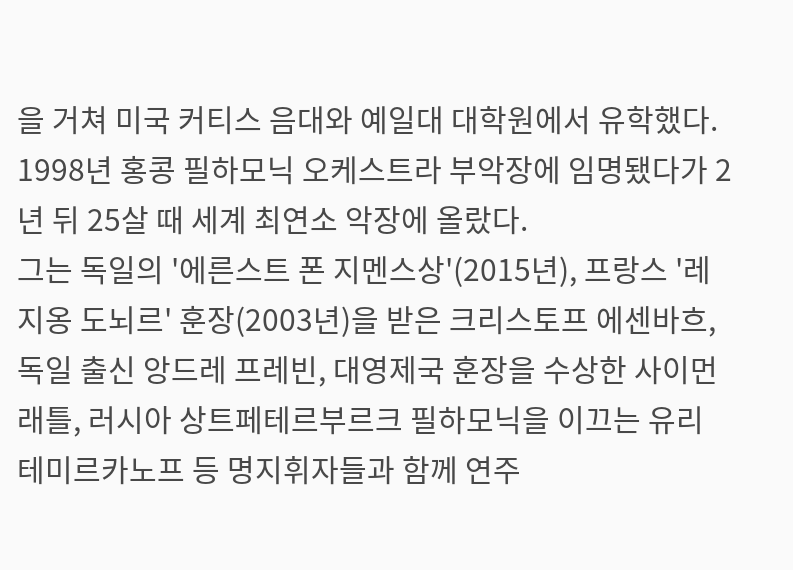을 거쳐 미국 커티스 음대와 예일대 대학원에서 유학했다.
1998년 홍콩 필하모닉 오케스트라 부악장에 임명됐다가 2년 뒤 25살 때 세계 최연소 악장에 올랐다.
그는 독일의 '에른스트 폰 지멘스상'(2015년), 프랑스 '레지옹 도뇌르' 훈장(2003년)을 받은 크리스토프 에센바흐, 독일 출신 앙드레 프레빈, 대영제국 훈장을 수상한 사이먼 래틀, 러시아 상트페테르부르크 필하모닉을 이끄는 유리 테미르카노프 등 명지휘자들과 함께 연주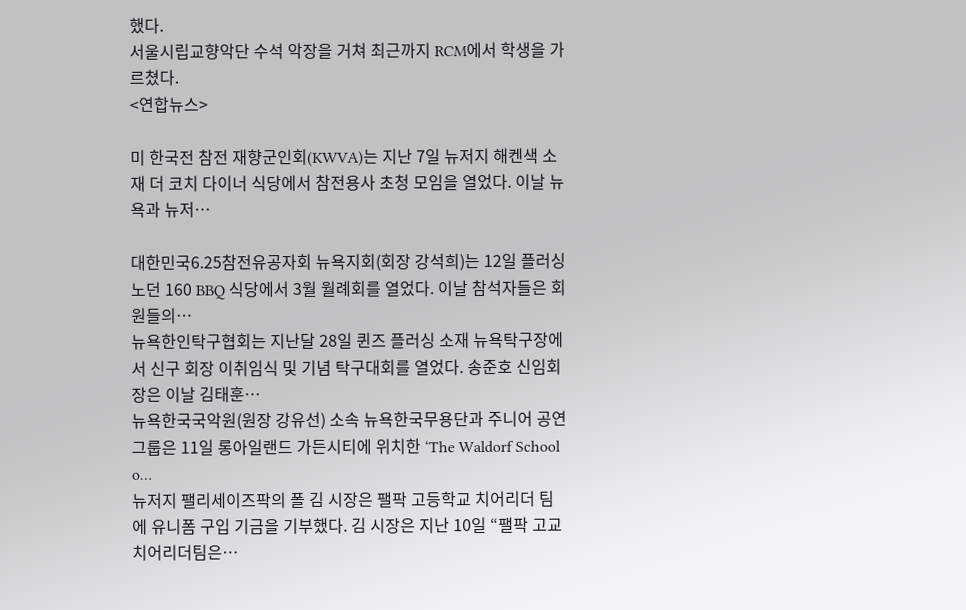했다.
서울시립교향악단 수석 악장을 거쳐 최근까지 RCM에서 학생을 가르쳤다.
<연합뉴스>

미 한국전 참전 재향군인회(KWVA)는 지난 7일 뉴저지 해켄색 소재 더 코치 다이너 식당에서 참전용사 초청 모임을 열었다. 이날 뉴욕과 뉴저…

대한민국6.25참전유공자회 뉴욕지회(회장 강석희)는 12일 플러싱 노던 160 BBQ 식당에서 3월 월례회를 열었다. 이날 참석자들은 회원들의…
뉴욕한인탁구협회는 지난달 28일 퀸즈 플러싱 소재 뉴욕탁구장에서 신구 회장 이취임식 및 기념 탁구대회를 열었다. 송준호 신임회장은 이날 김태훈…
뉴욕한국국악원(원장 강유선) 소속 뉴욕한국무용단과 주니어 공연그룹은 11일 롱아일랜드 가든시티에 위치한 ‘The Waldorf School o…
뉴저지 팰리세이즈팍의 폴 김 시장은 팰팍 고등학교 치어리더 팀에 유니폼 구입 기금을 기부했다. 김 시장은 지난 10일 “팰팍 고교 치어리더팀은…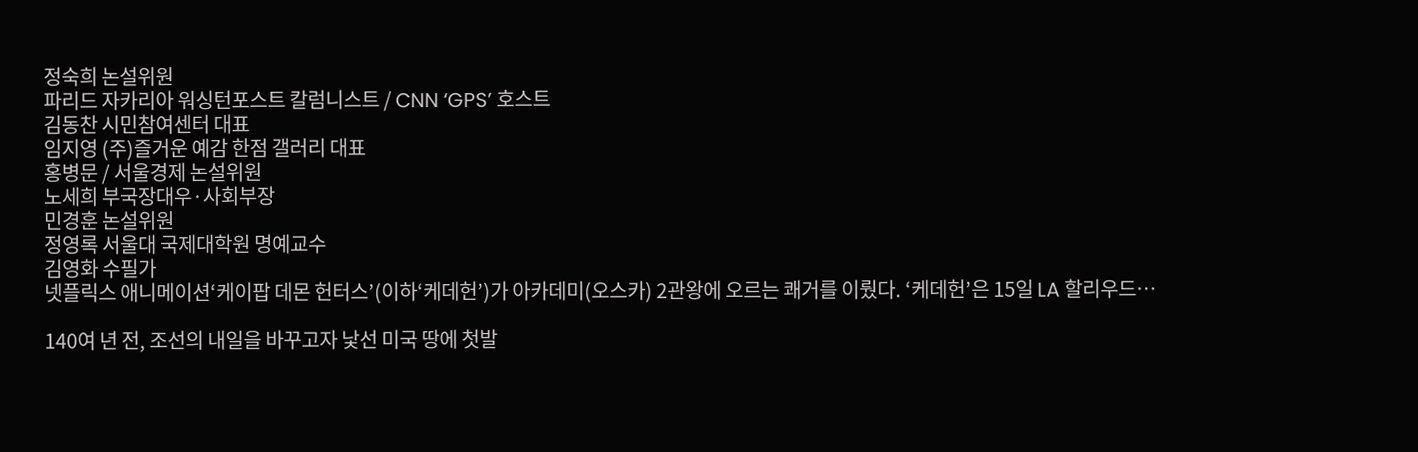정숙희 논설위원
파리드 자카리아 워싱턴포스트 칼럼니스트 / CNN ‘GPS’ 호스트
김동찬 시민참여센터 대표
임지영 (주)즐거운 예감 한점 갤러리 대표
홍병문 / 서울경제 논설위원
노세희 부국장대우·사회부장
민경훈 논설위원
정영록 서울대 국제대학원 명예교수
김영화 수필가
넷플릭스 애니메이션‘케이팝 데몬 헌터스’(이하‘케데헌’)가 아카데미(오스카) 2관왕에 오르는 쾌거를 이뤘다. ‘케데헌’은 15일 LA 할리우드…

140여 년 전, 조선의 내일을 바꾸고자 낯선 미국 땅에 첫발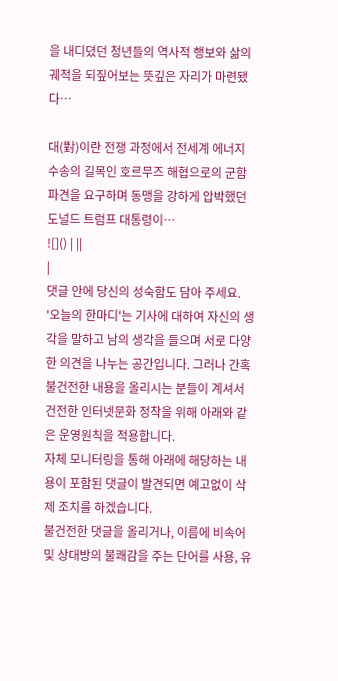을 내디뎠던 청년들의 역사적 행보와 삶의 궤적을 되짚어보는 뜻깊은 자리가 마련됐다…

대(對)이란 전쟁 과정에서 전세계 에너지 수송의 길목인 호르무즈 해협으로의 군함 파견을 요구하며 동맹을 강하게 압박했던 도널드 트럼프 대통령이…
![]() | ||
|
댓글 안에 당신의 성숙함도 담아 주세요.
'오늘의 한마디'는 기사에 대하여 자신의 생각을 말하고 남의 생각을 들으며 서로 다양한 의견을 나누는 공간입니다. 그러나 간혹 불건전한 내용을 올리시는 분들이 계셔서 건전한 인터넷문화 정착을 위해 아래와 같은 운영원칙을 적용합니다.
자체 모니터링을 통해 아래에 해당하는 내용이 포함된 댓글이 발견되면 예고없이 삭제 조치를 하겠습니다.
불건전한 댓글을 올리거나, 이름에 비속어 및 상대방의 불쾌감을 주는 단어를 사용, 유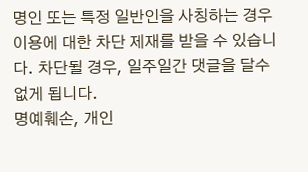명인 또는 특정 일반인을 사칭하는 경우 이용에 대한 차단 제재를 받을 수 있습니다. 차단될 경우, 일주일간 댓글을 달수 없게 됩니다.
명예훼손, 개인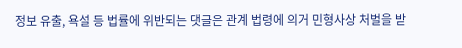정보 유출, 욕설 등 법률에 위반되는 댓글은 관계 법령에 의거 민형사상 처벌을 받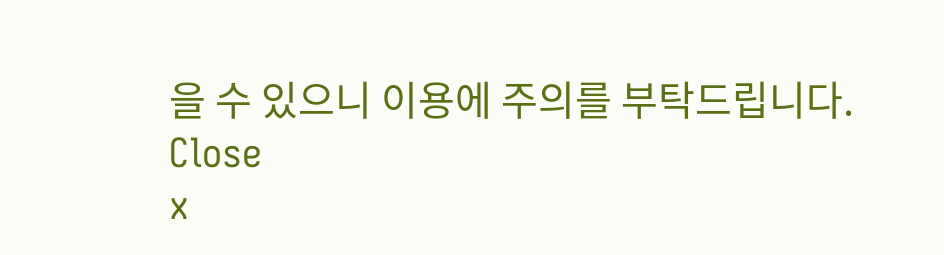을 수 있으니 이용에 주의를 부탁드립니다.
Close
x